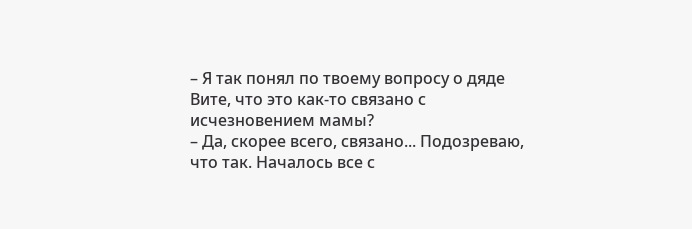– Я так понял по твоему вопросу о дяде Вите, что это как-то связано с исчезновением мамы?
– Да, скорее всего, связано... Подозреваю, что так. Началось все с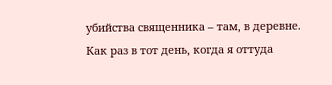убийства священника – там, в деревне. Как раз в тот день, когда я оттуда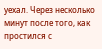уехал. Через несколько минут после того, как простился с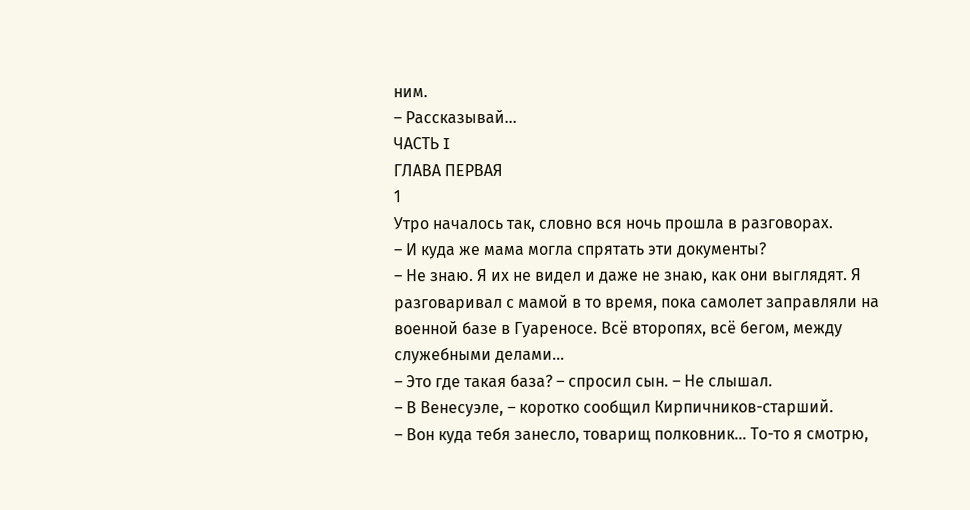ним.
– Рассказывай...
ЧАСТЬ I
ГЛАВА ПЕРВАЯ
1
Утро началось так, словно вся ночь прошла в разговорах.
– И куда же мама могла спрятать эти документы?
– Не знаю. Я их не видел и даже не знаю, как они выглядят. Я разговаривал с мамой в то время, пока самолет заправляли на военной базе в Гуареносе. Всё второпях, всё бегом, между служебными делами...
– Это где такая база? – спросил сын. – Не слышал.
– В Венесуэле, – коротко сообщил Кирпичников-старший.
– Вон куда тебя занесло, товарищ полковник... То-то я смотрю,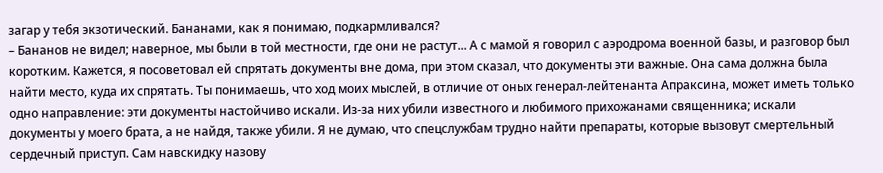загар у тебя экзотический. Бананами, как я понимаю, подкармливался?
– Бананов не видел; наверное, мы были в той местности, где они не растут... А с мамой я говорил с аэродрома военной базы, и разговор был коротким. Кажется, я посоветовал ей спрятать документы вне дома, при этом сказал, что документы эти важные. Она сама должна была найти место, куда их спрятать. Ты понимаешь, что ход моих мыслей, в отличие от оных генерал-лейтенанта Апраксина, может иметь только одно направление: эти документы настойчиво искали. Из-за них убили известного и любимого прихожанами священника; искали документы у моего брата, а не найдя, также убили. Я не думаю, что спецслужбам трудно найти препараты, которые вызовут смертельный сердечный приступ. Сам навскидку назову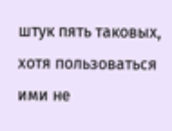штук пять таковых, хотя пользоваться ими не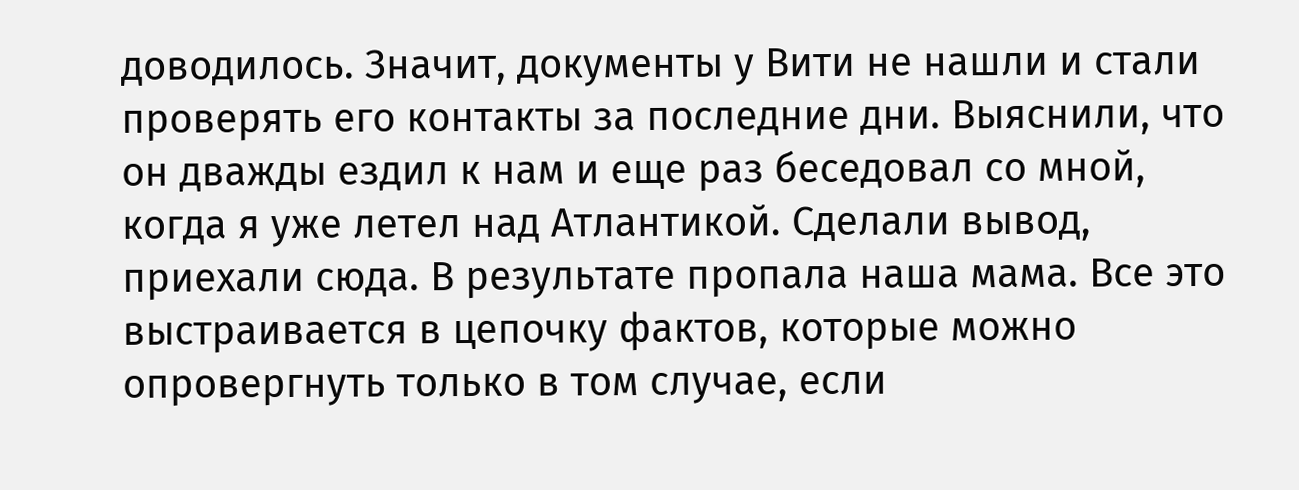доводилось. Значит, документы у Вити не нашли и стали проверять его контакты за последние дни. Выяснили, что он дважды ездил к нам и еще раз беседовал со мной, когда я уже летел над Атлантикой. Сделали вывод, приехали сюда. В результате пропала наша мама. Все это выстраивается в цепочку фактов, которые можно опровергнуть только в том случае, если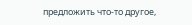предложить что-то другое,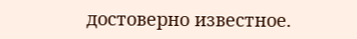достоверно известное.